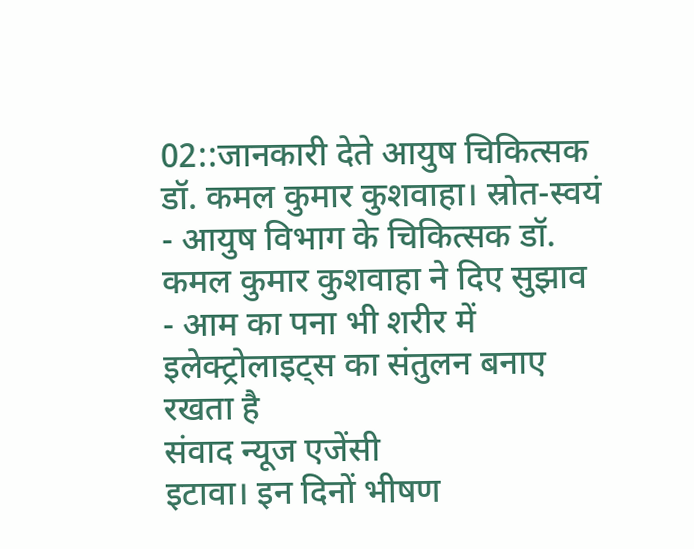02::जानकारी देते आयुष चिकित्सक डॉ. कमल कुमार कुशवाहा। स्रोत-स्वयं
- आयुष विभाग के चिकित्सक डॉ. कमल कुमार कुशवाहा ने दिए सुझाव
- आम का पना भी शरीर में इलेक्ट्रोलाइट्स का संतुलन बनाए रखता है
संवाद न्यूज एजेंसी
इटावा। इन दिनों भीषण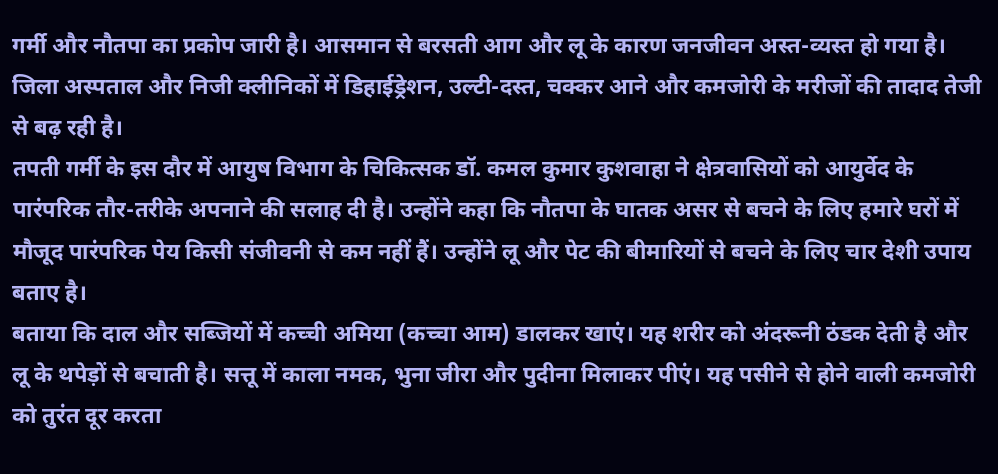गर्मी और नौतपा का प्रकोप जारी है। आसमान से बरसती आग और लू के कारण जनजीवन अस्त-व्यस्त हो गया है। जिला अस्पताल और निजी क्लीनिकों में डिहाईड्रेशन, उल्टी-दस्त, चक्कर आने और कमजोरी के मरीजों की तादाद तेजी से बढ़ रही है।
तपती गर्मी के इस दौर में आयुष विभाग के चिकित्सक डॉ. कमल कुमार कुशवाहा ने क्षेत्रवासियों को आयुर्वेद के पारंपरिक तौर-तरीके अपनाने की सलाह दी है। उन्होंने कहा कि नौतपा के घातक असर से बचने के लिए हमारे घरों में मौजूद पारंपरिक पेय किसी संजीवनी से कम नहीं हैं। उन्होंने लू और पेट की बीमारियों से बचने के लिए चार देशी उपाय बताए है।
बताया कि दाल और सब्जियों में कच्ची अमिया (कच्चा आम) डालकर खाएं। यह शरीर को अंदरूनी ठंडक देती है और लू के थपेड़ों से बचाती है। सत्तू में काला नमक, भुना जीरा और पुदीना मिलाकर पीएं। यह पसीने से होने वाली कमजोरी को तुरंत दूर करता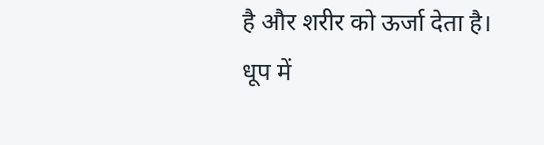है और शरीर को ऊर्जा देता है।
धूप में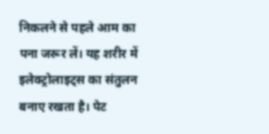निकलने से पहले आम का पना जरूर लें। यह शरीर में इलेक्ट्रोलाइट्स का संतुलन बनाए रखता है। पेट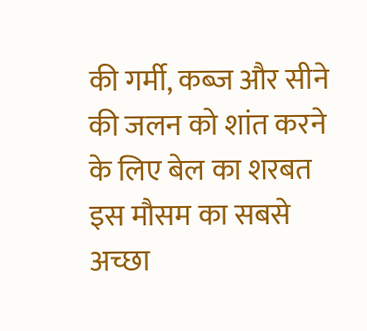की गर्मी, कब्ज और सीने की जलन को शांत करने के लिए बेल का शरबत इस मौसम का सबसे अच्छा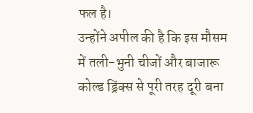फल है।
उन्होंने अपील की है कि इस मौसम में तली-भुनी चीजों और बाजारू कोल्ड ड्रिंक्स से पूरी तरह दूरी बना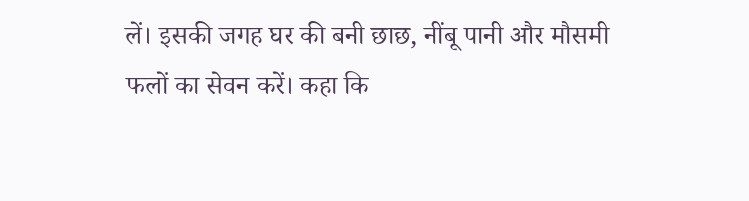लें। इसकी जगह घर की बनी छाछ, नींबू पानी और मौसमी फलों का सेवन करें। कहा कि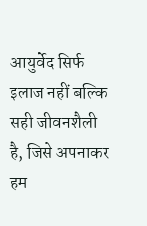आयुर्वेद सिर्फ इलाज नहीं बल्कि सही जीवनशैली है, जिसे अपनाकर हम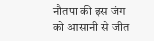नौतपा की इस जंग को आसानी से जीत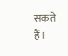सकते हैं।